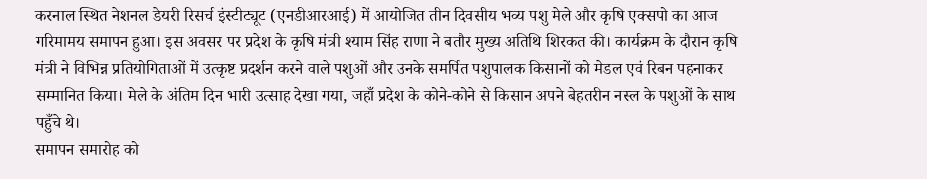करनाल स्थित नेशनल डेयरी रिसर्च इंस्टीट्यूट (एनडीआरआई) में आयोजित तीन दिवसीय भव्य पशु मेले और कृषि एक्सपो का आज गरिमामय समापन हुआ। इस अवसर पर प्रदेश के कृषि मंत्री श्याम सिंह राणा ने बतौर मुख्य अतिथि शिरकत की। कार्यक्रम के दौरान कृषि मंत्री ने विभिन्न प्रतियोगिताओं में उत्कृष्ट प्रदर्शन करने वाले पशुओं और उनके समर्पित पशुपालक किसानों को मेडल एवं रिबन पहनाकर सम्मानित किया। मेले के अंतिम दिन भारी उत्साह देखा गया, जहाँ प्रदेश के कोने-कोने से किसान अपने बेहतरीन नस्ल के पशुओं के साथ पहुँचे थे।
समापन समारोह को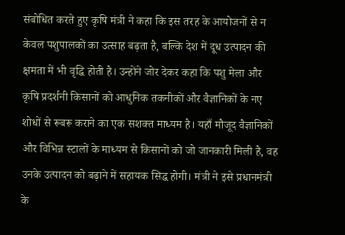संबोधित करते हुए कृषि मंत्री ने कहा कि इस तरह के आयोजनों से न केवल पशुपालकों का उत्साह बढ़ता है, बल्कि देश में दूध उत्पादन की क्षमता में भी वृद्धि होती है। उन्होंने जोर देकर कहा कि पशु मेला और कृषि प्रदर्शनी किसानों को आधुनिक तकनीकों और वैज्ञानिकों के नए शोधों से रूबरू कराने का एक सशक्त माध्यम है। यहाँ मौजूद वैज्ञानिकों और विभिन्न स्टालों के माध्यम से किसानों को जो जानकारी मिली है, वह उनके उत्पादन को बढ़ाने में सहायक सिद्ध होगी। मंत्री ने इसे प्रधानमंत्री के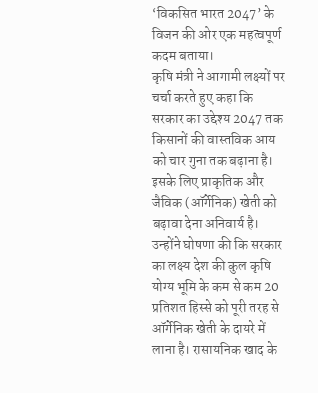‘विकसित भारत 2047’ के विजन की ओर एक महत्वपूर्ण कदम बताया।
कृषि मंत्री ने आगामी लक्ष्यों पर चर्चा करते हुए कहा कि सरकार का उद्देश्य 2047 तक किसानों की वास्तविक आय को चार गुना तक बढ़ाना है। इसके लिए प्राकृतिक और जैविक (ऑर्गेनिक) खेती को बढ़ावा देना अनिवार्य है। उन्होंने घोषणा की कि सरकार का लक्ष्य देश की कुल कृषि योग्य भूमि के कम से कम 20 प्रतिशत हिस्से को पूरी तरह से ऑर्गेनिक खेती के दायरे में लाना है। रासायनिक खाद के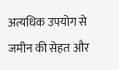अत्यधिक उपयोग से जमीन की सेहत और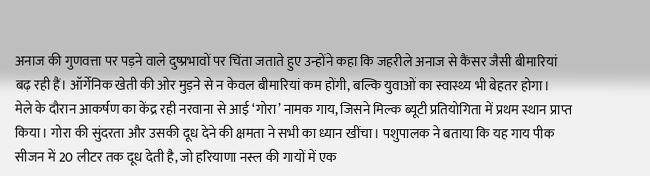अनाज की गुणवत्ता पर पड़ने वाले दुष्प्रभावों पर चिंता जताते हुए उन्होंने कहा कि जहरीले अनाज से कैंसर जैसी बीमारियां बढ़ रही हैं। ऑर्गेनिक खेती की ओर मुड़ने से न केवल बीमारियां कम होंगी, बल्कि युवाओं का स्वास्थ्य भी बेहतर होगा।
मेले के दौरान आकर्षण का केंद्र रही नरवाना से आई ‘गोरा’ नामक गाय, जिसने मिल्क ब्यूटी प्रतियोगिता में प्रथम स्थान प्राप्त किया। गोरा की सुंदरता और उसकी दूध देने की क्षमता ने सभी का ध्यान खींचा। पशुपालक ने बताया कि यह गाय पीक सीजन में 20 लीटर तक दूध देती है, जो हरियाणा नस्ल की गायों में एक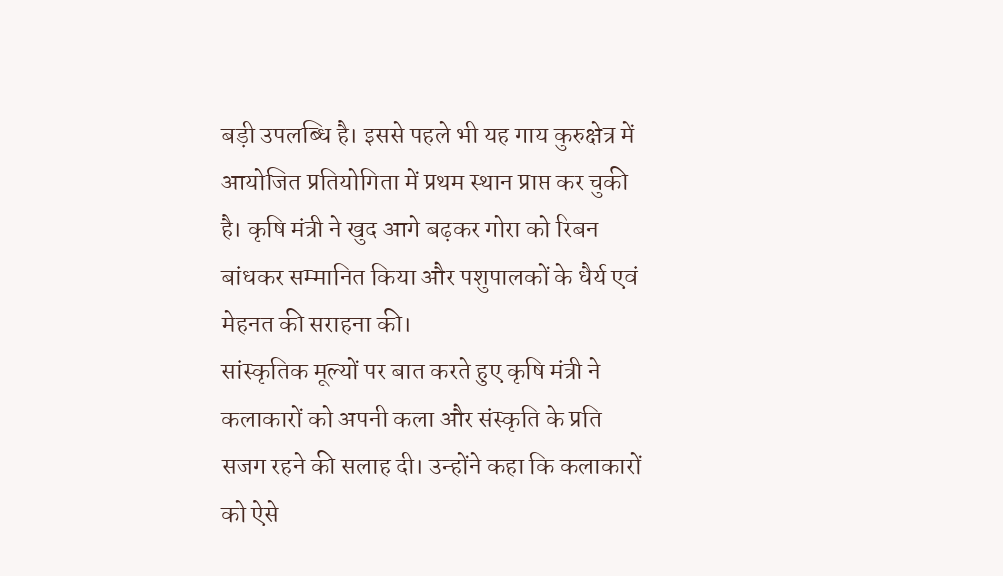बड़ी उपलब्धि है। इससे पहले भी यह गाय कुरुक्षेत्र में आयोजित प्रतियोगिता में प्रथम स्थान प्राप्त कर चुकी है। कृषि मंत्री ने खुद आगे बढ़कर गोरा को रिबन बांधकर सम्मानित किया और पशुपालकों के धैर्य एवं मेहनत की सराहना की।
सांस्कृतिक मूल्यों पर बात करते हुए कृषि मंत्री ने कलाकारों को अपनी कला और संस्कृति के प्रति सजग रहने की सलाह दी। उन्होंने कहा कि कलाकारों को ऐसे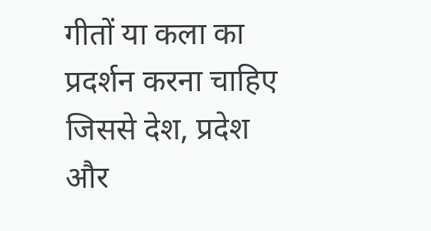गीतों या कला का प्रदर्शन करना चाहिए जिससे देश, प्रदेश और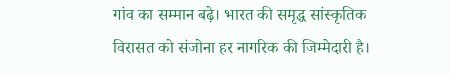गांव का सम्मान बढ़े। भारत की समृद्ध सांस्कृतिक विरासत को संजोना हर नागरिक की जिम्मेदारी है।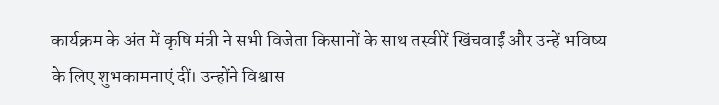कार्यक्रम के अंत में कृषि मंत्री ने सभी विजेता किसानों के साथ तस्वीरें खिंचवाईं और उन्हें भविष्य के लिए शुभकामनाएं दीं। उन्होंने विश्वास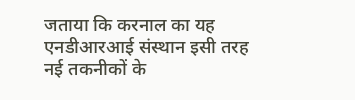जताया कि करनाल का यह एनडीआरआई संस्थान इसी तरह नई तकनीकों के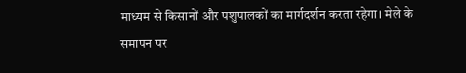माध्यम से किसानों और पशुपालकों का मार्गदर्शन करता रहेगा। मेले के समापन पर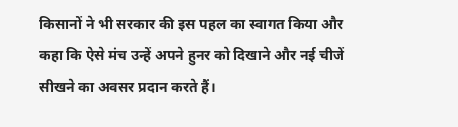किसानों ने भी सरकार की इस पहल का स्वागत किया और कहा कि ऐसे मंच उन्हें अपने हुनर को दिखाने और नई चीजें सीखने का अवसर प्रदान करते हैं।